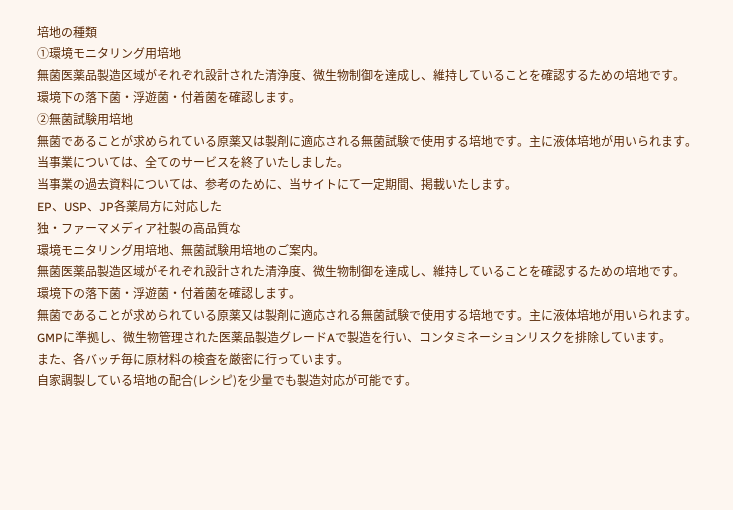培地の種類
①環境モニタリング用培地
無菌医薬品製造区域がそれぞれ設計された清浄度、微生物制御を達成し、維持していることを確認するための培地です。
環境下の落下菌・浮遊菌・付着菌を確認します。
②無菌試験用培地
無菌であることが求められている原薬又は製剤に適応される無菌試験で使用する培地です。主に液体培地が用いられます。
当事業については、全てのサービスを終了いたしました。
当事業の過去資料については、参考のために、当サイトにて一定期間、掲載いたします。
EP、USP、JP各薬局方に対応した
独・ファーマメディア社製の高品質な
環境モニタリング用培地、無菌試験用培地のご案内。
無菌医薬品製造区域がそれぞれ設計された清浄度、微生物制御を達成し、維持していることを確認するための培地です。
環境下の落下菌・浮遊菌・付着菌を確認します。
無菌であることが求められている原薬又は製剤に適応される無菌試験で使用する培地です。主に液体培地が用いられます。
GMPに準拠し、微生物管理された医薬品製造グレードAで製造を行い、コンタミネーションリスクを排除しています。
また、各バッチ毎に原材料の検査を厳密に行っています。
自家調製している培地の配合(レシピ)を少量でも製造対応が可能です。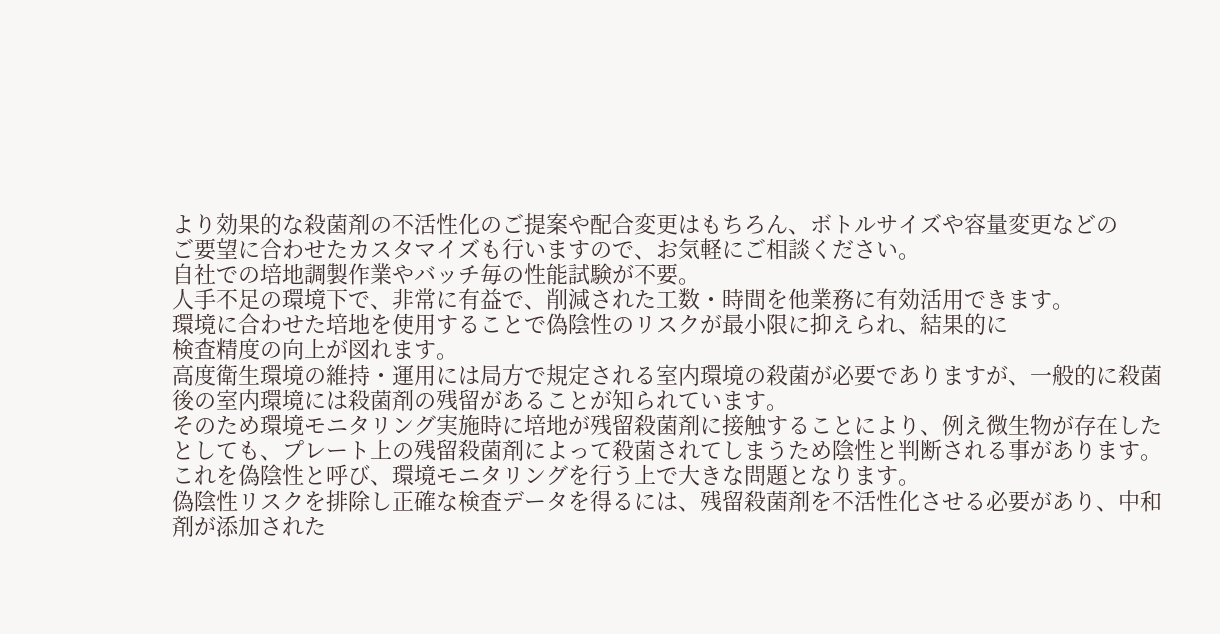より効果的な殺菌剤の不活性化のご提案や配合変更はもちろん、ボトルサイズや容量変更などの
ご要望に合わせたカスタマイズも行いますので、お気軽にご相談ください。
自社での培地調製作業やバッチ毎の性能試験が不要。
人手不足の環境下で、非常に有益で、削減された工数・時間を他業務に有効活用できます。
環境に合わせた培地を使用することで偽陰性のリスクが最小限に抑えられ、結果的に
検査精度の向上が図れます。
高度衛生環境の維持・運用には局方で規定される室内環境の殺菌が必要でありますが、一般的に殺菌後の室内環境には殺菌剤の残留があることが知られています。
そのため環境モニタリング実施時に培地が残留殺菌剤に接触することにより、例え微生物が存在したとしても、プレート上の残留殺菌剤によって殺菌されてしまうため陰性と判断される事があります。
これを偽陰性と呼び、環境モニタリングを行う上で大きな問題となります。
偽陰性リスクを排除し正確な検査データを得るには、残留殺菌剤を不活性化させる必要があり、中和剤が添加された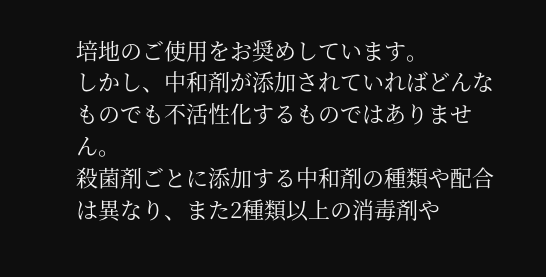培地のご使用をお奨めしています。
しかし、中和剤が添加されていればどんなものでも不活性化するものではありません。
殺菌剤ごとに添加する中和剤の種類や配合は異なり、また2種類以上の消毒剤や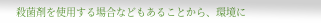殺菌剤を使用する場合などもあることから、環境に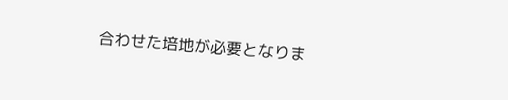合わせた培地が必要となりま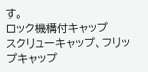す。
ロック機構付キャップ
スクリューキャップ、フリップキャップ